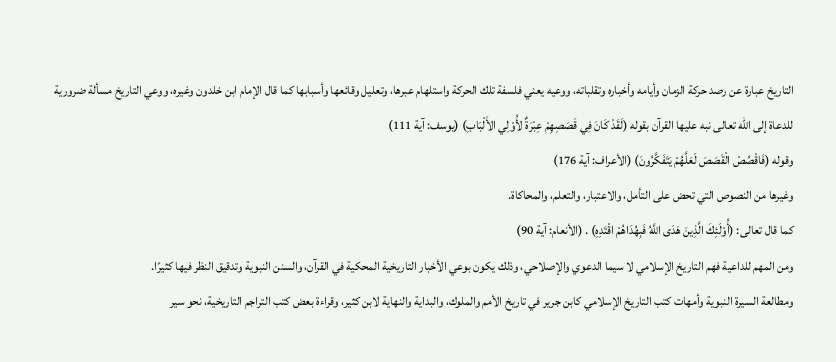التاريخ عبارة عن رصد حركة الزمان وأيامه وأخباره وتقلباته، ووعيه يعني فلسفة تلك الحركة واستلهام عبرها، وتعليل وقائعها وأسبابها كما قال الإمام ابن خلدون وغيره، ووعي التاريخ مسألة ضرورية للدعاة إلى الله تعالى نبه عليها القرآن بقوله (لَقَدْ كَانَ فِي قَصَصِهِمْ عِبْرَةٌ لأُوْلِي الأَلْبَابِ) (يوسف: آية 111)
وقوله (فَاقْصُصْ الْقَصَصَ لَعَلَّهُمْ يَتَفَكَّرُونَ) (الأعراف: آية 176)
وغيرها من النصوص التي تحض على التأمل، والاعتبار، والتعلم، والمحاكاة.
كما قال تعالى: (أُوْلَئِكَ الَّذِينَ هَدَى اللَّهُ فَبِهُدَاهُمْ اقْتَدِهِ) . (الأنعام: آية 90)
ومن المهم للداعية فهم التاريخ الإسلامي لا سيما الدعوي والإصلاحي، وذلك يكون بوعي الأخبار التاريخية المحكية في القرآن، والسنن النبوية وتدقيق النظر فيها كثيرًا.
ومطالعة السيرة النبوية وأمهات كتب التاريخ الإسلامي كابن جرير في تاريخ الأمم والملوك، والبداية والنهاية لابن كثير، وقراءة بعض كتب التراجم التاريخية، نحو سير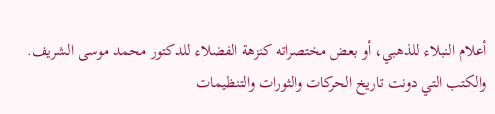أعلام النبلاء للذهبي، أو بعض مختصراته كنزهة الفضلاء للدكتور محمد موسى الشريف.
والكتب التي دونت تاريخ الحركات والثورات والتنظيمات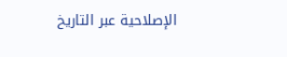الإصلاحية عبر التاريخ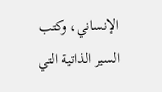الإنساني، وكتب السير الذاتية التي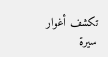تكشف أغوار سيرة